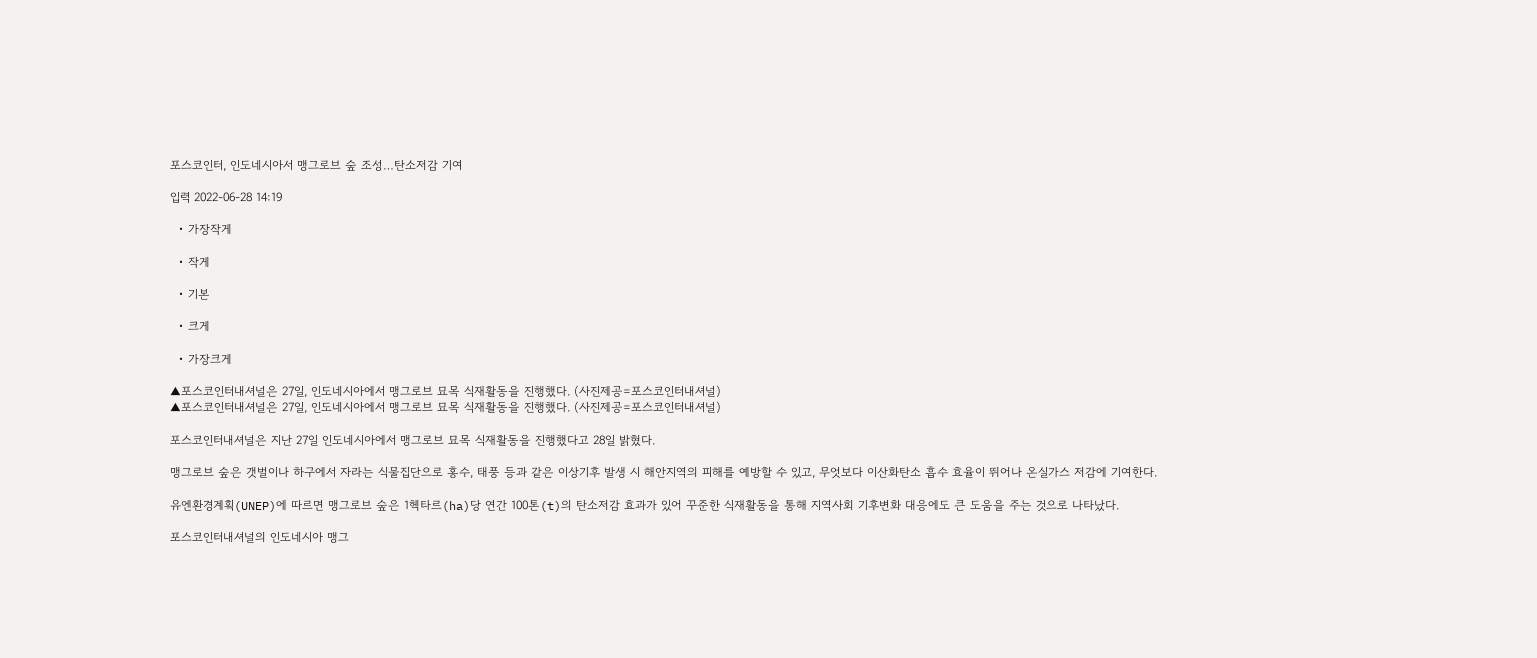포스코인터, 인도네시아서 맹그로브 숲 조성…탄소저감 기여

입력 2022-06-28 14:19

  • 가장작게

  • 작게

  • 기본

  • 크게

  • 가장크게

▲포스코인터내셔널은 27일, 인도네시아에서 맹그로브 묘목 식재활동을 진행했다. (사진제공=포스코인터내셔널)
▲포스코인터내셔널은 27일, 인도네시아에서 맹그로브 묘목 식재활동을 진행했다. (사진제공=포스코인터내셔널)

포스코인터내셔널은 지난 27일 인도네시아에서 맹그로브 묘목 식재활동을 진행했다고 28일 밝혔다.

맹그로브 숲은 갯벌이나 하구에서 자라는 식물집단으로 홍수, 태풍 등과 같은 이상기후 발생 시 해안지역의 피해를 예방할 수 있고, 무엇보다 이산화탄소 흡수 효율이 뛰어나 온실가스 저감에 기여한다.

유엔환경계획(UNEP)에 따르면 맹그로브 숲은 1헥타르(ha)당 연간 100톤(t)의 탄소저감 효과가 있어 꾸준한 식재활동을 통해 지역사회 기후변화 대응에도 큰 도움을 주는 것으로 나타났다.

포스코인터내셔널의 인도네시아 맹그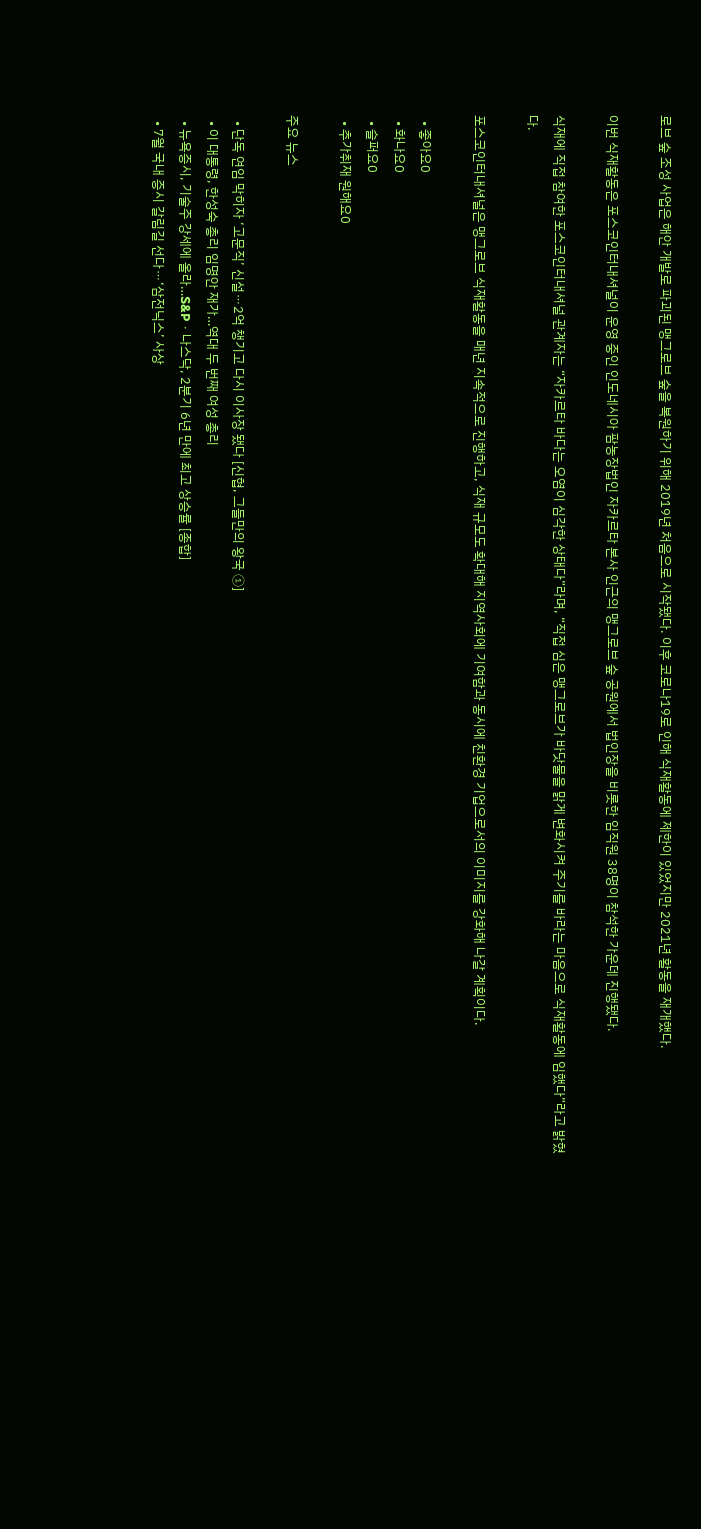로브 숲 조성 사업은 해안 개발로 파괴된 맹그로브 숲을 복원하기 위해 2019년 처음으로 시작됐다. 이후 코로나19로 인해 식재활동에 제한이 있었지만 2021년 활동을 재개했다.

이번 식재활동은 포스코인터내셔널이 운영 중인 인도네시아 팜농장법인 자카르타 본사 인근의 맹그로브 숲 공원에서 법인장을 비롯한 임직원 38명이 참석한 가운데 진행됐다.

식재에 직접 참여한 포스코인터내셔널 관계자는 “자카르타 바다는 오염이 심각한 상태다”라며, “직접 심은 맹그로브가 바닷물을 맑게 변화시켜 주기를 바라는 마음으로 식재활동에 임했다”라고 밝혔다.

포스코인터내셔널은 맹그로브 식재활동을 매년 지속적으로 진행하고, 식재 규모도 확대해 지역사회에 기여함과 동시에 친환경 기업으로서의 이미지를 강화해 나갈 계획이다.

  • 좋아요0
  • 화나요0
  • 슬퍼요0
  • 추가취재 원해요0

주요 뉴스

  • 단독 연임 막히자 ‘고문직’ 신설⋯2억 챙기고 다시 이사장 됐다 [신협, 그들만의 왕국 ①]
  • 이 대통령, 한성숙 총리 임명안 재가…역대 두 번째 여성 총리
  • 뉴욕증시, 기술주 강세에 올라…S&Pㆍ나스닥, 2분기 6년 만에 최고 상승률 [종합]
  • 7월 국내 증시 갈림길 선다⋯‘삼전닉스’ 사상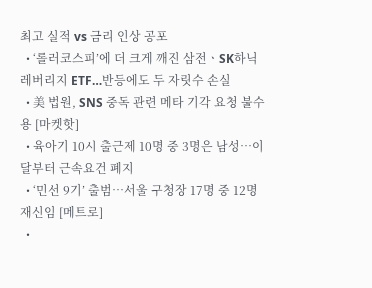최고 실적 vs 금리 인상 공포
  • ‘롤러코스피’에 더 크게 깨진 삼전ㆍSK하닉 레버리지 ETF…반등에도 두 자릿수 손실
  • 美 법원, SNS 중독 관련 메타 기각 요청 불수용 [마켓핫]
  • 육아기 10시 출근제 10명 중 3명은 남성⋯이달부터 근속요건 폐지
  • ‘민선 9기’ 출범…서울 구청장 17명 중 12명 재신임 [메트로]
  •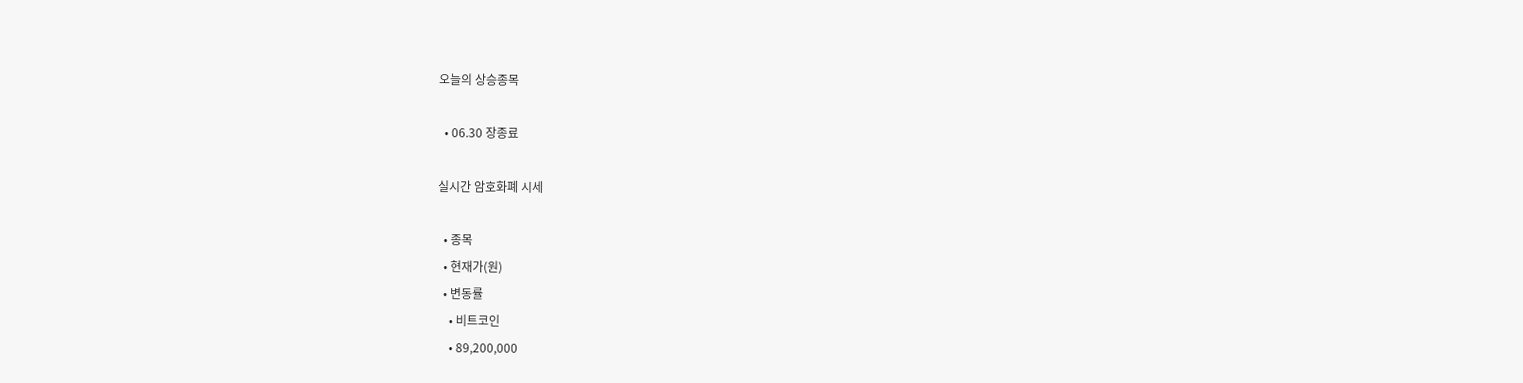오늘의 상승종목

  • 06.30 장종료

실시간 암호화폐 시세

  • 종목
  • 현재가(원)
  • 변동률
    • 비트코인
    • 89,200,000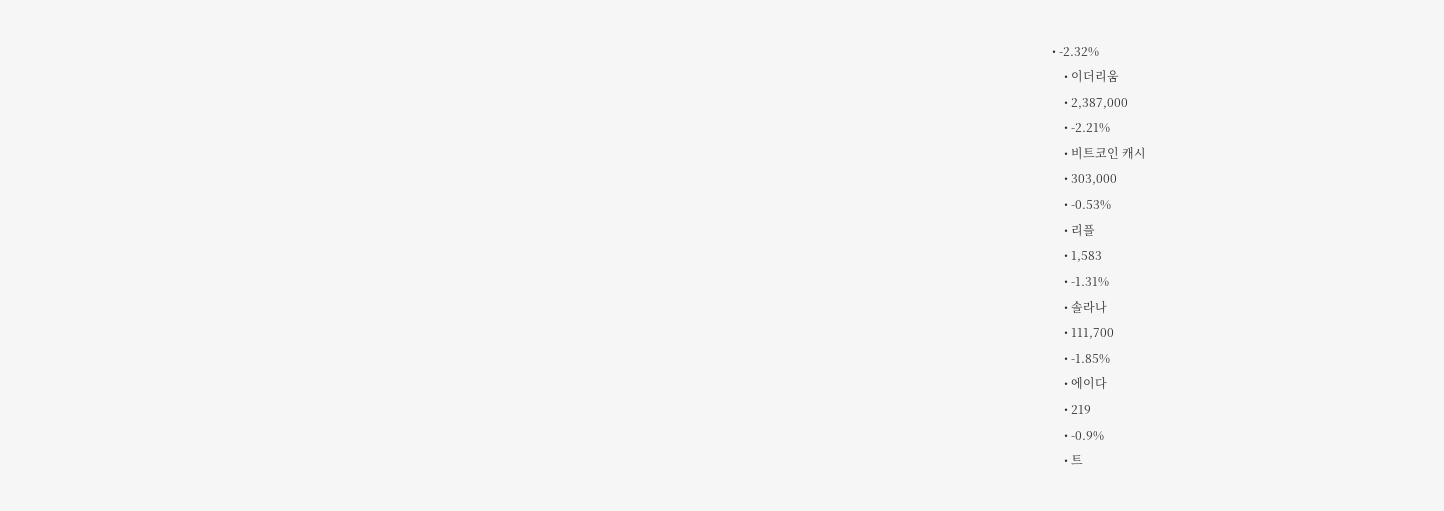• -2.32%
    • 이더리움
    • 2,387,000
    • -2.21%
    • 비트코인 캐시
    • 303,000
    • -0.53%
    • 리플
    • 1,583
    • -1.31%
    • 솔라나
    • 111,700
    • -1.85%
    • 에이다
    • 219
    • -0.9%
    • 트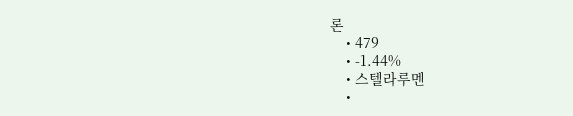론
    • 479
    • -1.44%
    • 스텔라루멘
    •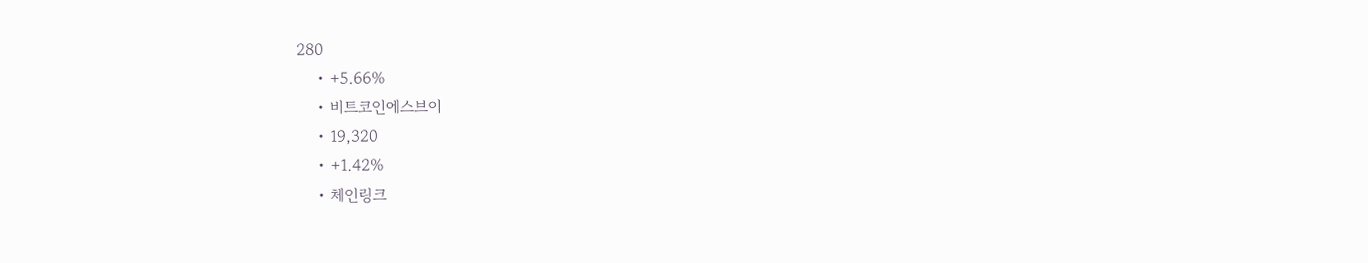280
    • +5.66%
    • 비트코인에스브이
    • 19,320
    • +1.42%
    • 체인링크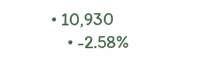• 10,930
    • -2.58%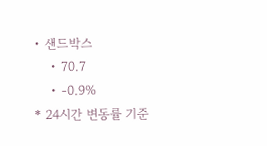• 샌드박스
    • 70.7
    • -0.9%
* 24시간 변동률 기준